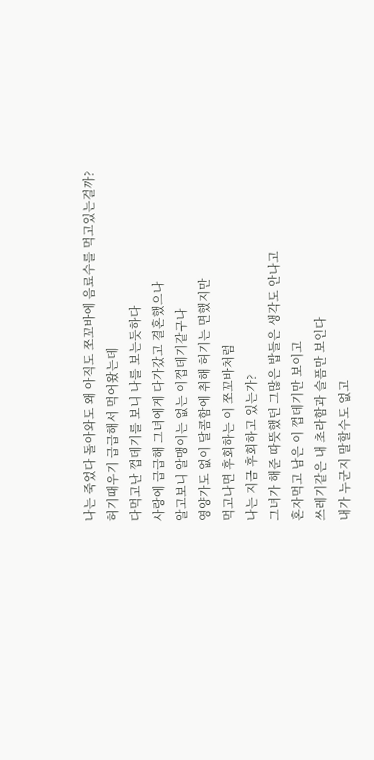나는 죽었다 돌아와도 왜 아직도 쪼꼬바에 음료수를 먹고있는걸까?
허기때우기 급급해서 먹어왔는데
다먹고난 껍데기를 보니 나를 보는듯하다
사랑에 급급해 그녀에게 다가갔고 결혼했으나
알고보니 알맹이는 없는 이껍데기같구나
영양가도 없이 달콤함에 취해 허기는 면했지만
먹고나면 후회하는 이 쪼꼬바처럼
나는 지금 후회하고 있는가?
그녀가 해준 따뜻했던 그많은 밥들은 생각도 안나고
혼자먹고 남은 이 껍데기만 보이고
쓰레기같은 내 초라함과 슬픔만 보인다
내가 누군지 말할수도 없고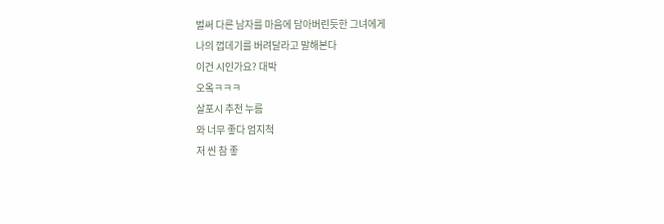벌써 다른 남자를 마음에 담아버린듯한 그녀에게
나의 껍데기를 버려달라고 말해본다
이건 시인가요? 대박
오옼ㅋㅋㅋ
살포시 추천 누름
와 너무 좋다 엄지척
저 씬 참 좋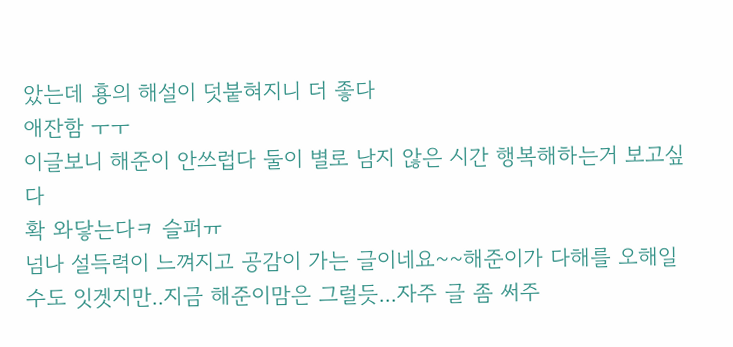았는데 횽의 해설이 덧붙혀지니 더 좋다
애잔함 ㅜㅜ
이글보니 해준이 안쓰럽다 둘이 별로 남지 않은 시간 행복해하는거 보고싶다
확 와닿는다ㅋ 슬퍼ㅠ
넘나 설득력이 느껴지고 공감이 가는 글이네요~~해준이가 다해를 오해일수도 잇겟지만..지금 해준이맘은 그럴듯...자주 글 좀 써주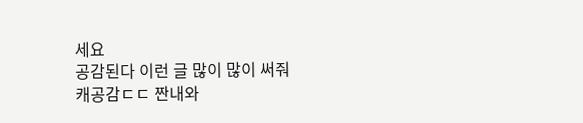세요
공감된다 이런 글 많이 많이 써줘
캐공감ㄷㄷ 짠내와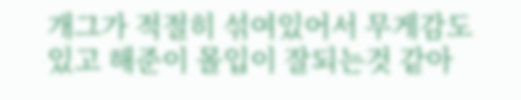개그가 적절히 섞여있어서 무게감도 있고 해준이 몰입이 잘되는것 같아